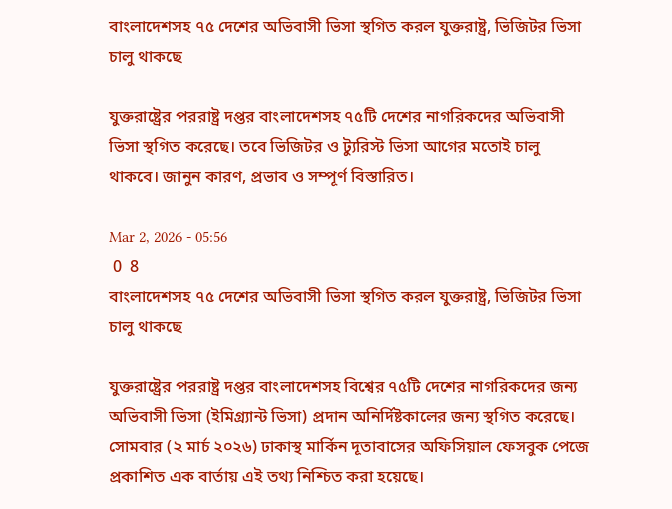বাংলাদেশসহ ৭৫ দেশের অভিবাসী ভিসা স্থগিত করল যুক্তরাষ্ট্র, ভিজিটর ভিসা চালু থাকছে

যুক্তরাষ্ট্রের পররাষ্ট্র দপ্তর বাংলাদেশসহ ৭৫টি দেশের নাগরিকদের অভিবাসী ভিসা স্থগিত করেছে। তবে ভিজিটর ও ট্যুরিস্ট ভিসা আগের মতোই চালু থাকবে। জানুন কারণ, প্রভাব ও সম্পূর্ণ বিস্তারিত।

Mar 2, 2026 - 05:56
 0  8
বাংলাদেশসহ ৭৫ দেশের অভিবাসী ভিসা স্থগিত করল যুক্তরাষ্ট্র, ভিজিটর ভিসা চালু থাকছে

যুক্তরাষ্ট্রের পররাষ্ট্র দপ্তর বাংলাদেশসহ বিশ্বের ৭৫টি দেশের নাগরিকদের জন্য অভিবাসী ভিসা (ইমিগ্র্যান্ট ভিসা) প্রদান অনির্দিষ্টকালের জন্য স্থগিত করেছে। সোমবার (২ মার্চ ২০২৬) ঢাকাস্থ মার্কিন দূতাবাসের অফিসিয়াল ফেসবুক পেজে প্রকাশিত এক বার্তায় এই তথ্য নিশ্চিত করা হয়েছে।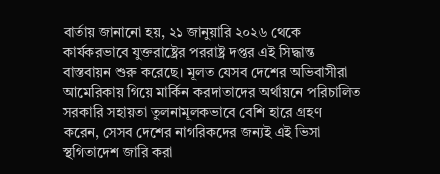বার্তায় জানানো হয়, ২১ জানুয়ারি ২০২৬ থেকে কার্যকরভাবে যুক্তরাষ্ট্রের পররাষ্ট্র দপ্তর এই সিদ্ধান্ত বাস্তবায়ন শুরু করেছে। মূলত যেসব দেশের অভিবাসীরা আমেরিকায় গিয়ে মার্কিন করদাতাদের অর্থায়নে পরিচালিত সরকারি সহায়তা তুলনামূলকভাবে বেশি হারে গ্রহণ করেন, সেসব দেশের নাগরিকদের জন্যই এই ভিসা স্থগিতাদেশ জারি করা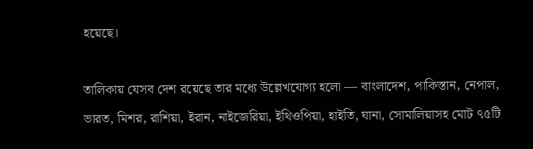হয়েছে।

তালিকায় যেসব দেশ রয়েছে তার মধ্যে উল্লেখযোগ্য হলো — বাংলাদেশ, পাকিস্তান, নেপাল, ভারত, মিশর, রাশিয়া, ইরান, নাইজেরিয়া, ইথিওপিয়া, হাইতি, ঘানা, সোমালিয়াসহ মোট ৭৫টি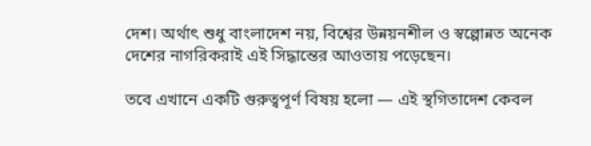দেশ। অর্থাৎ শুধু বাংলাদেশ নয়, বিশ্বের উন্নয়নশীল ও স্বল্পোন্নত অনেক দেশের নাগরিকরাই এই সিদ্ধান্তের আওতায় পড়েছেন।

তবে এখানে একটি গুরুত্বপূর্ণ বিষয় হলো — এই স্থগিতাদেশ কেবল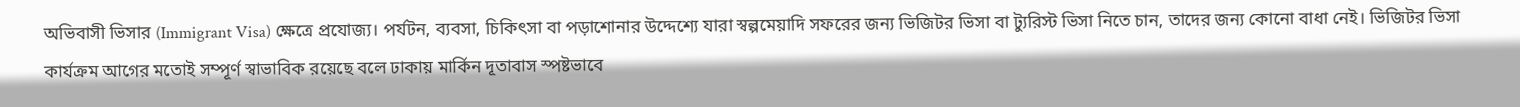অভিবাসী ভিসার (Immigrant Visa) ক্ষেত্রে প্রযোজ্য। পর্যটন, ব্যবসা, চিকিৎসা বা পড়াশোনার উদ্দেশ্যে যারা স্বল্পমেয়াদি সফরের জন্য ভিজিটর ভিসা বা ট্যুরিস্ট ভিসা নিতে চান, তাদের জন্য কোনো বাধা নেই। ভিজিটর ভিসা কার্যক্রম আগের মতোই সম্পূর্ণ স্বাভাবিক রয়েছে বলে ঢাকায় মার্কিন দূতাবাস স্পষ্টভাবে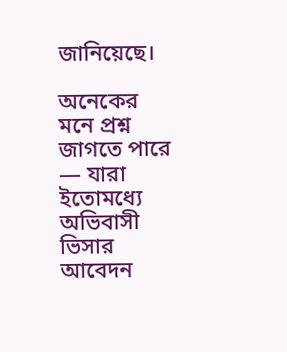জানিয়েছে।

অনেকের মনে প্রশ্ন জাগতে পারে — যারা ইতোমধ্যে অভিবাসী ভিসার আবেদন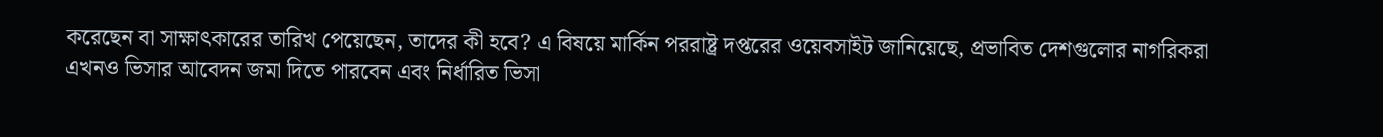করেছেন বা সাক্ষাৎকারের তারিখ পেয়েছেন, তাদের কী হবে? এ বিষয়ে মার্কিন পররাষ্ট্র দপ্তরের ওয়েবসাইট জানিয়েছে, প্রভাবিত দেশগুলোর নাগরিকরা এখনও ভিসার আবেদন জমা দিতে পারবেন এবং নির্ধারিত ভিসা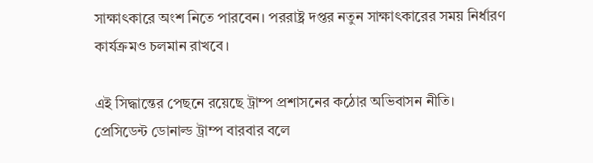সাক্ষাৎকারে অংশ নিতে পারবেন। পররাষ্ট্র দপ্তর নতুন সাক্ষাৎকারের সময় নির্ধারণ কার্যক্রমও চলমান রাখবে।

এই সিদ্ধান্তের পেছনে রয়েছে ট্রাম্প প্রশাসনের কঠোর অভিবাসন নীতি। প্রেসিডেন্ট ডোনাল্ড ট্রাম্প বারবার বলে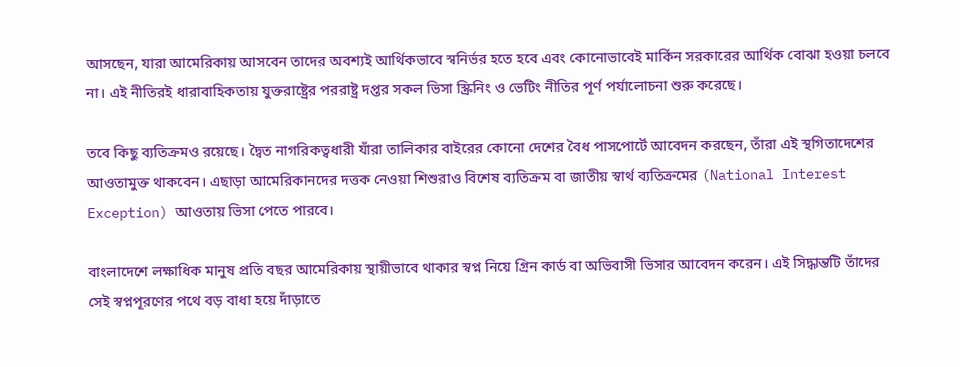আসছেন, যারা আমেরিকায় আসবেন তাদের অবশ্যই আর্থিকভাবে স্বনির্ভর হতে হবে এবং কোনোভাবেই মার্কিন সরকারের আর্থিক বোঝা হওয়া চলবে না। এই নীতিরই ধারাবাহিকতায় যুক্তরাষ্ট্রের পররাষ্ট্র দপ্তর সকল ভিসা স্ক্রিনিং ও ভেটিং নীতির পূর্ণ পর্যালোচনা শুরু করেছে।

তবে কিছু ব্যতিক্রমও রয়েছে। দ্বৈত নাগরিকত্বধারী যাঁরা তালিকার বাইরের কোনো দেশের বৈধ পাসপোর্টে আবেদন করছেন, তাঁরা এই স্থগিতাদেশের আওতামুক্ত থাকবেন। এছাড়া আমেরিকানদের দত্তক নেওয়া শিশুরাও বিশেষ ব্যতিক্রম বা জাতীয় স্বার্থ ব্যতিক্রমের (National Interest Exception) আওতায় ভিসা পেতে পারবে।

বাংলাদেশে লক্ষাধিক মানুষ প্রতি বছর আমেরিকায় স্থায়ীভাবে থাকার স্বপ্ন নিয়ে গ্রিন কার্ড বা অভিবাসী ভিসার আবেদন করেন। এই সিদ্ধান্তটি তাঁদের সেই স্বপ্নপূরণের পথে বড় বাধা হয়ে দাঁড়াতে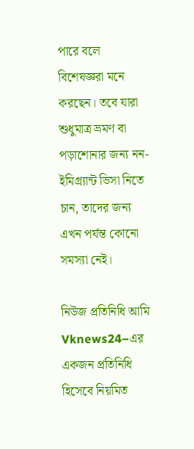পারে বলে বিশেষজ্ঞরা মনে করছেন। তবে যারা শুধুমাত্র ভ্রমণ বা পড়াশোনার জন্য নন-ইমিগ্র্যান্ট ভিসা নিতে চান, তাদের জন্য এখন পর্যন্ত কোনো সমস্যা নেই।

নিউজ প্রতিনিধি আমি Vknews24–এর একজন প্রতিনিধি হিসেবে নিয়মিত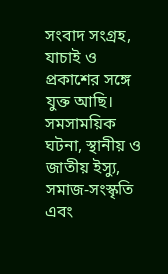সংবাদ সংগ্রহ, যাচাই ও প্রকাশের সঙ্গে যুক্ত আছি। সমসাময়িক ঘটনা, স্থানীয় ও জাতীয় ইস্যু, সমাজ-সংস্কৃতি এবং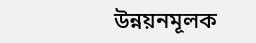উন্নয়নমূলক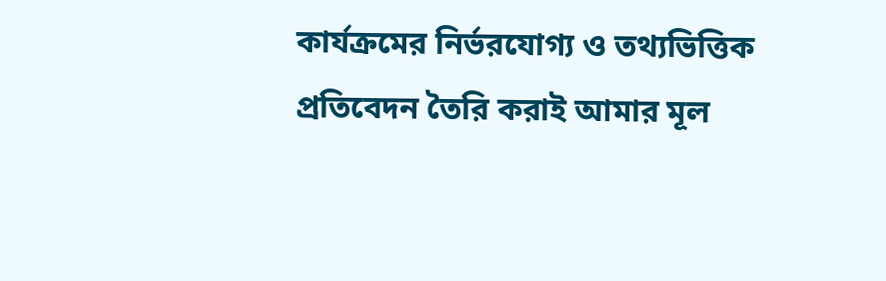কার্যক্রমের নির্ভরযোগ্য ও তথ্যভিত্তিক প্রতিবেদন তৈরি করাই আমার মূল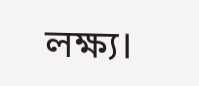লক্ষ্য।